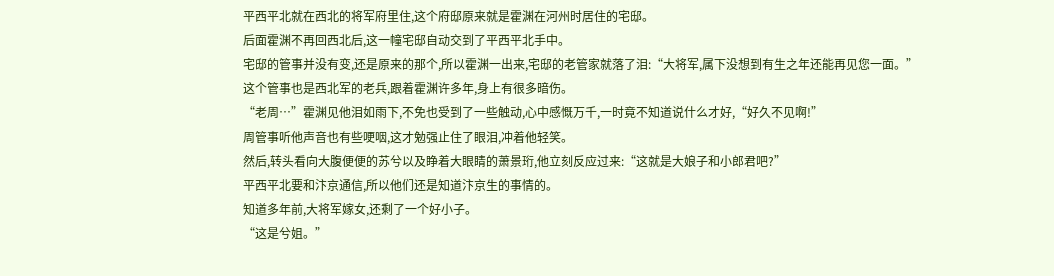平西平北就在西北的将军府里住,这个府邸原来就是霍渊在河州时居住的宅邸。
后面霍渊不再回西北后,这一幢宅邸自动交到了平西平北手中。
宅邸的管事并没有变,还是原来的那个,所以霍渊一出来,宅邸的老管家就落了泪:“大将军,属下没想到有生之年还能再见您一面。”
这个管事也是西北军的老兵,跟着霍渊许多年,身上有很多暗伤。
“老周…”霍渊见他泪如雨下,不免也受到了一些触动,心中感慨万千,一时竟不知道说什么才好,“好久不见啊!”
周管事听他声音也有些哽咽,这才勉强止住了眼泪,冲着他轻笑。
然后,转头看向大腹便便的苏兮以及睁着大眼睛的萧景珩,他立刻反应过来:“这就是大娘子和小郎君吧?”
平西平北要和汴京通信,所以他们还是知道汴京生的事情的。
知道多年前,大将军嫁女,还剩了一个好小子。
“这是兮姐。”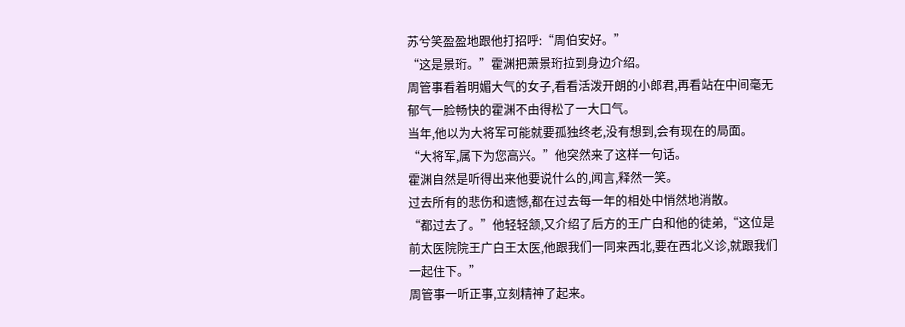苏兮笑盈盈地跟他打招呼:“周伯安好。”
“这是景珩。”霍渊把萧景珩拉到身边介绍。
周管事看着明媚大气的女子,看看活泼开朗的小郎君,再看站在中间毫无郁气一脸畅快的霍渊不由得松了一大口气。
当年,他以为大将军可能就要孤独终老,没有想到,会有现在的局面。
“大将军,属下为您高兴。”他突然来了这样一句话。
霍渊自然是听得出来他要说什么的,闻言,释然一笑。
过去所有的悲伤和遗憾,都在过去每一年的相处中悄然地消散。
“都过去了。”他轻轻颔,又介绍了后方的王广白和他的徒弟,“这位是前太医院院王广白王太医,他跟我们一同来西北,要在西北义诊,就跟我们一起住下。”
周管事一听正事,立刻精神了起来。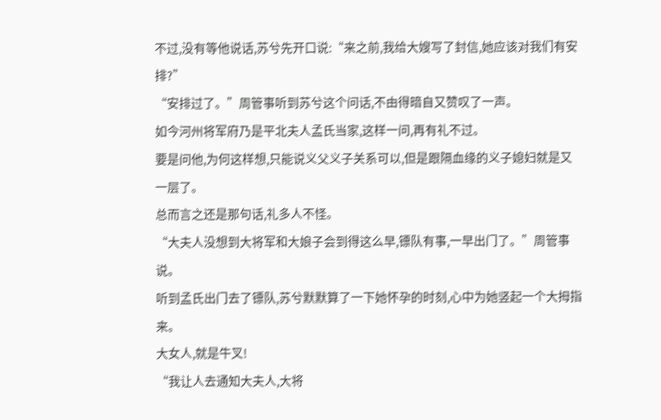不过,没有等他说话,苏兮先开口说:“来之前,我给大嫂写了封信,她应该对我们有安排?”
“安排过了。”周管事听到苏兮这个问话,不由得暗自又赞叹了一声。
如今河州将军府乃是平北夫人孟氏当家,这样一问,再有礼不过。
要是问他,为何这样想,只能说义父义子关系可以,但是跟隔血缘的义子媳妇就是又一层了。
总而言之还是那句话,礼多人不怪。
“大夫人没想到大将军和大娘子会到得这么早,镖队有事,一早出门了。”周管事说。
听到孟氏出门去了镖队,苏兮默默算了一下她怀孕的时刻,心中为她竖起一个大拇指来。
大女人,就是牛叉!
“我让人去通知大夫人,大将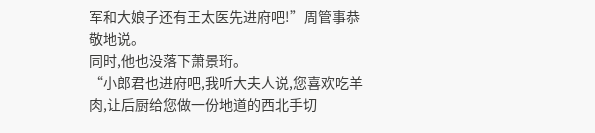军和大娘子还有王太医先进府吧!”周管事恭敬地说。
同时,他也没落下萧景珩。
“小郎君也进府吧,我听大夫人说,您喜欢吃羊肉,让后厨给您做一份地道的西北手切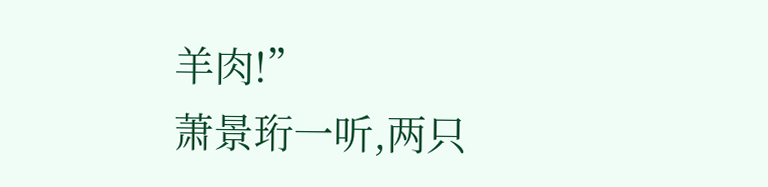羊肉!”
萧景珩一听,两只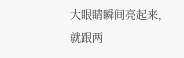大眼睛瞬间亮起来,就跟两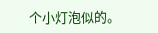个小灯泡似的。